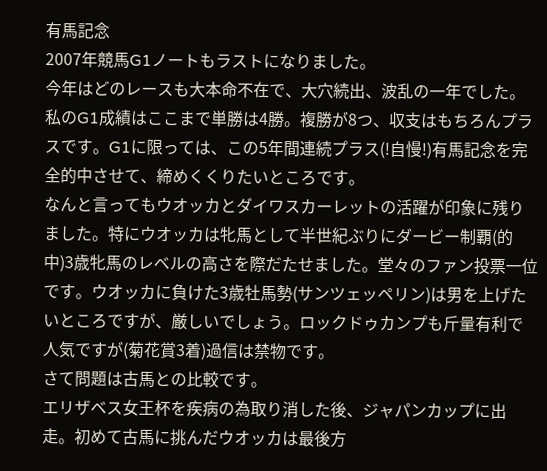有馬記念
2007年競馬G1ノートもラストになりました。
今年はどのレースも大本命不在で、大穴続出、波乱の一年でした。
私のG1成績はここまで単勝は4勝。複勝が8つ、収支はもちろんプラスです。G1に限っては、この5年間連続プラス(!自慢!)有馬記念を完全的中させて、締めくくりたいところです。
なんと言ってもウオッカとダイワスカーレットの活躍が印象に残りました。特にウオッカは牝馬として半世紀ぶりにダービー制覇(的中)3歳牝馬のレベルの高さを際だたせました。堂々のファン投票一位です。ウオッカに負けた3歳牡馬勢(サンツェッペリン)は男を上げたいところですが、厳しいでしょう。ロックドゥカンプも斤量有利で人気ですが(菊花賞3着)過信は禁物です。
さて問題は古馬との比較です。
エリザベス女王杯を疾病の為取り消した後、ジャパンカップに出走。初めて古馬に挑んだウオッカは最後方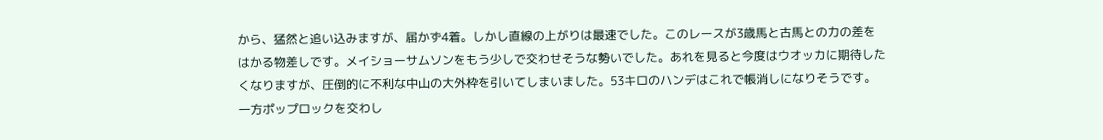から、猛然と追い込みますが、届かず4着。しかし直線の上がりは最速でした。このレースが3歳馬と古馬との力の差をはかる物差しです。メイショーサムソンをもう少しで交わせそうな勢いでした。あれを見ると今度はウオッカに期待したくなりますが、圧倒的に不利な中山の大外枠を引いてしまいました。53キロのハンデはこれで帳消しになりそうです。
一方ポップロックを交わし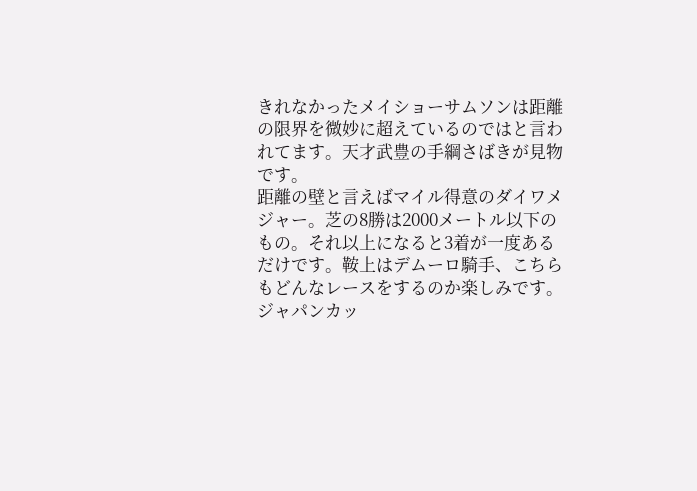きれなかったメイショーサムソンは距離の限界を微妙に超えているのではと言われてます。天才武豊の手綱さばきが見物です。
距離の壁と言えばマイル得意のダイワメジャー。芝の8勝は2000メートル以下のもの。それ以上になると3着が一度あるだけです。鞍上はデムーロ騎手、こちらもどんなレースをするのか楽しみです。
ジャパンカッ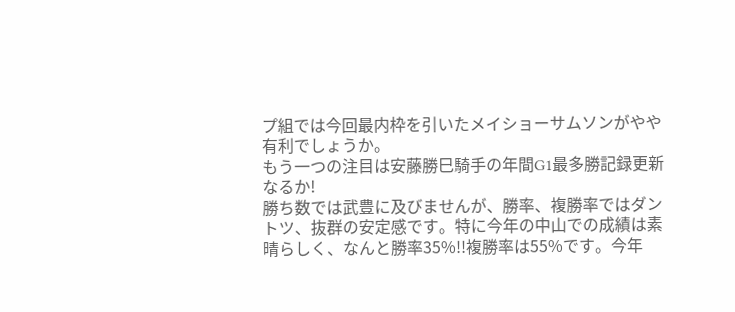プ組では今回最内枠を引いたメイショーサムソンがやや有利でしょうか。
もう一つの注目は安藤勝巳騎手の年間G1最多勝記録更新なるか!
勝ち数では武豊に及びませんが、勝率、複勝率ではダントツ、抜群の安定感です。特に今年の中山での成績は素晴らしく、なんと勝率35%!!複勝率は55%です。今年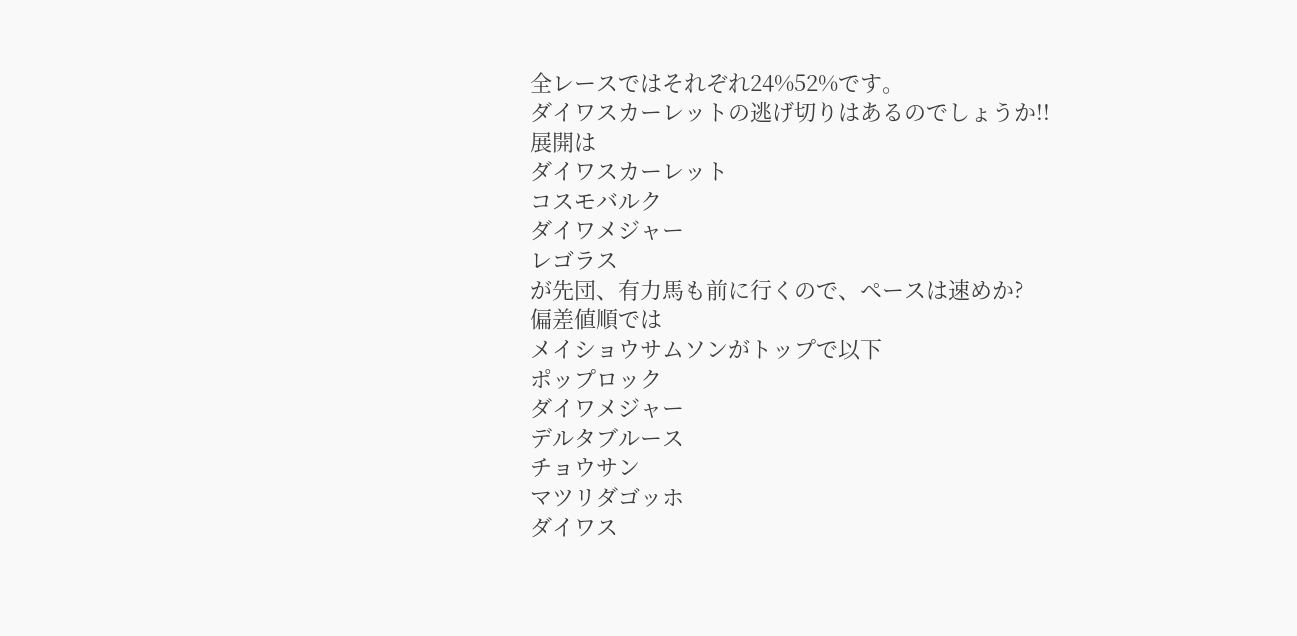全レースではそれぞれ24%52%です。
ダイワスカーレットの逃げ切りはあるのでしょうか!!
展開は
ダイワスカーレット
コスモバルク
ダイワメジャー
レゴラス
が先団、有力馬も前に行くので、ペースは速めか?
偏差値順では
メイショウサムソンがトップで以下
ポップロック
ダイワメジャー
デルタブルース
チョウサン
マツリダゴッホ
ダイワス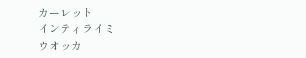カーレット
インティライミ
ウオッカ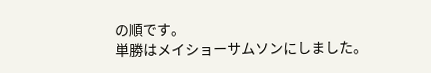の順です。
単勝はメイショーサムソンにしました。